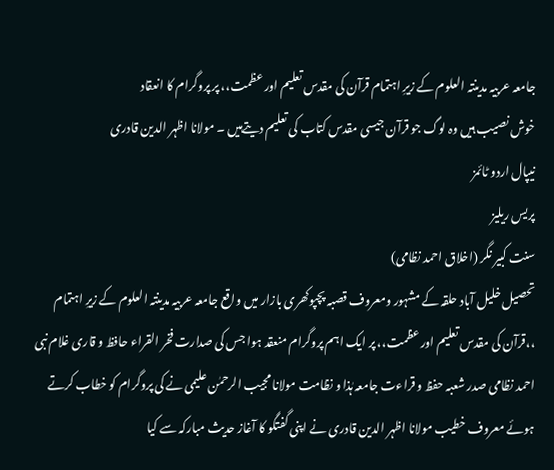جامعہ عربیہ مدینتہ العلوم کے زیرِ اہتمام قرآن کی مقدس تعلیم اور عظمت،، پر پروگرام کا انعقاد
خوش نصیب ہیں وہ لوگ جو قرآن جیسی مقدس کتاب کی تعلیم دیتےہیں ۔ مولانا اظہر الدین قادری
نیپال اردو ٹائمز
پریس ریلیز
سنت کبیر نگر (اخلاق احمد نظامی)
تحصیل خلیل آباد حلقہ کے مشہور ومعروف قصبہ پچپوکھری بازار میں واقع جامعہ عربیہ مدینتہ العلوم کے زیرِ اہتمام ،،قرآن کی مقدس تعلیم اور عظمت،، پر ایک اہم پروگرام منعقد ہوا جس کی صدارت فخر القراء حافظ و قاری غلام نبی احمد نظامی صدر شعبہ حفظ و قراءت جامعہ ہٰذا و نظامت مولانا مجیب الرحمٰن علیمی نے کی پروگرام کو خطاب کرتے ہوئے معروف خطیب مولانا اظہر الدین قادری نے اپنی گفتگو کا آغاز حدیث مبارکہ سے کیا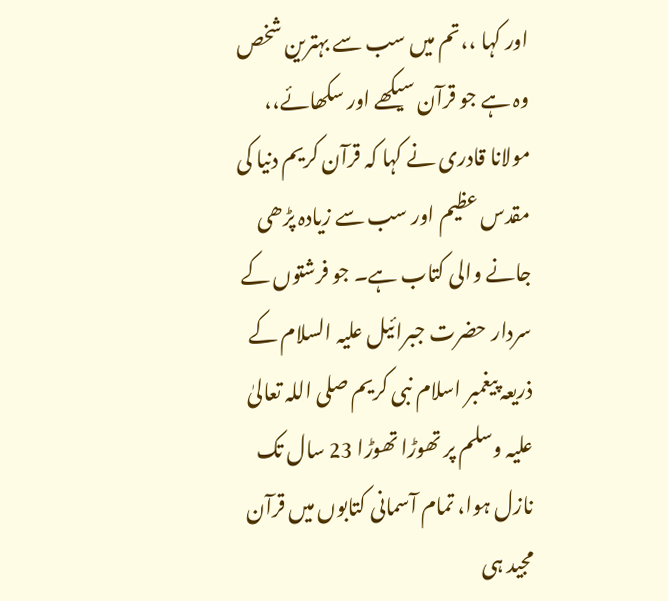اور کہا ،،تم میں سب سے بہترین شخص وہ ہے جو قرآن سیکھے اور سکھائے،،
مولانا قادری نے کہا کہ قرآن کریم دنیا کی مقدس عظیم اور سب سے زیادہ پڑھی جانے والی کتاب ہے۔ جو فرشتوں کے سردار حضرت جبرائیل علیہ السلام کے ذریعہ پیغمبر اسلام نبی کریم صلی اللہ تعالیٰ علیہ وسلم پر تھوڑا تھوڑا 23 سال تک نازل ہوا، تمام آسمانی کتابوں میں قرآن مجید ہی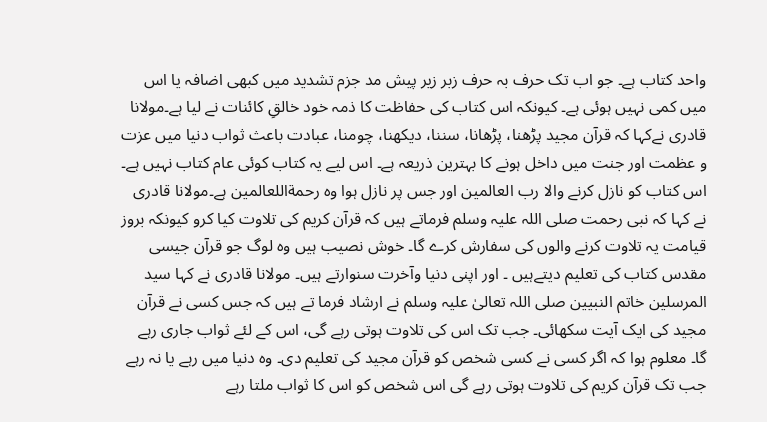واحد کتاب ہے۔ جو اب تک حرف بہ حرف زبر زیر پیش مد جزم تشدید میں کبھی اضافہ یا اس میں کمی نہیں ہوئی ہے۔ کیونکہ اس کتاب کی حفاظت کا ذمہ خود خالقِ کائنات نے لیا ہے۔مولانا قادری نےکہا کہ قرآن مجید پڑھنا، پڑھانا، سننا، دیکھنا، چومنا، عبادت باعث ثواب دنیا میں عزت و عظمت اور جنت میں داخل ہونے کا بہترین ذریعہ ہے۔ اس لیے یہ کتاب کوئی عام کتاب نہیں ہے۔ اس کتاب کو نازل کرنے والا رب العالمین اور جس پر نازل ہوا وہ رحمةاللعالمین ہے۔مولانا قادری نے کہا کہ نبی رحمت صلی اللہ علیہ وسلم فرماتے ہیں کہ قرآن کریم کی تلاوت کیا کرو کیونکہ بروز قیامت یہ تلاوت کرنے والوں کی سفارش کرے گا۔ خوش نصیب ہیں وہ لوگ جو قرآن جیسی مقدس کتاب کی تعلیم دیتےہیں ۔ اور اپنی دنیا وآخرت سنوارتے ہیں۔ مولانا قادری نے کہا سید المرسلین خاتم النبیین صلی اللہ تعالیٰ علیہ وسلم نے ارشاد فرما تے ہیں کہ جس کسی نے قرآن مجید کی ایک آیت سکھائی۔ جب تک اس کی تلاوت ہوتی رہے گی، اس کے لئے ثواب جاری رہے گا۔ معلوم ہوا کہ اگر کسی نے کسی شخص کو قرآن مجید کی تعلیم دی۔ وہ دنیا میں رہے یا نہ رہے جب تک قرآن کریم کی تلاوت ہوتی رہے گی اس شخص کو اس کا ثواب ملتا رہے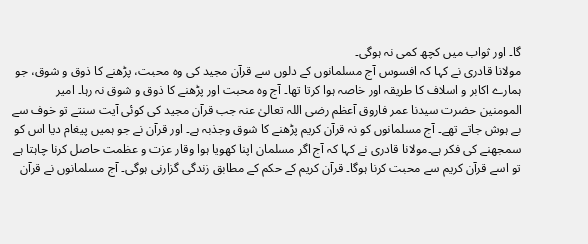گا۔ اور ثواب میں کچھ کمی نہ ہوگی۔
مولانا قادری نے کہا کہ افسوس آج مسلمانوں کے دلوں سے قرآن مجید کی وہ محبت، پڑھنے کا ذوق و شوق، جو ہمارے اکابر و اسلاف کا طریقہ اور خاصہ ہوا کرتا تھا۔ آج وہ محبت اور پڑھنے کا ذوق و شوق نہ رہا۔ امیر المومنین حضرت سیدنا عمر فاروق آعظم رضی اللہ تعالیٰ عنہ جب قرآن مجید کی کوئی آیت سنتے تو خوف سے بے ہوش جاتے تھے۔ آج مسلمانوں کو نہ قرآن کریم پڑھنے کا شوق وجذبہ ہے۔ اور قرآن نے جو ہمیں پیغام دیا اس کو سمجھنے کی فکر ہے۔مولانا قادری نے کہا کہ آج اگر مسلمان اپنا کھویا ہوا وقار عزت و عظمت حاصل کرنا چاہتا ہے تو اسے قرآن کریم سے محبت کرنا ہوگا۔ قرآن کریم کے حکم کے مطابق زندگی گزارنی ہوگی۔ آج مسلمانوں نے قرآن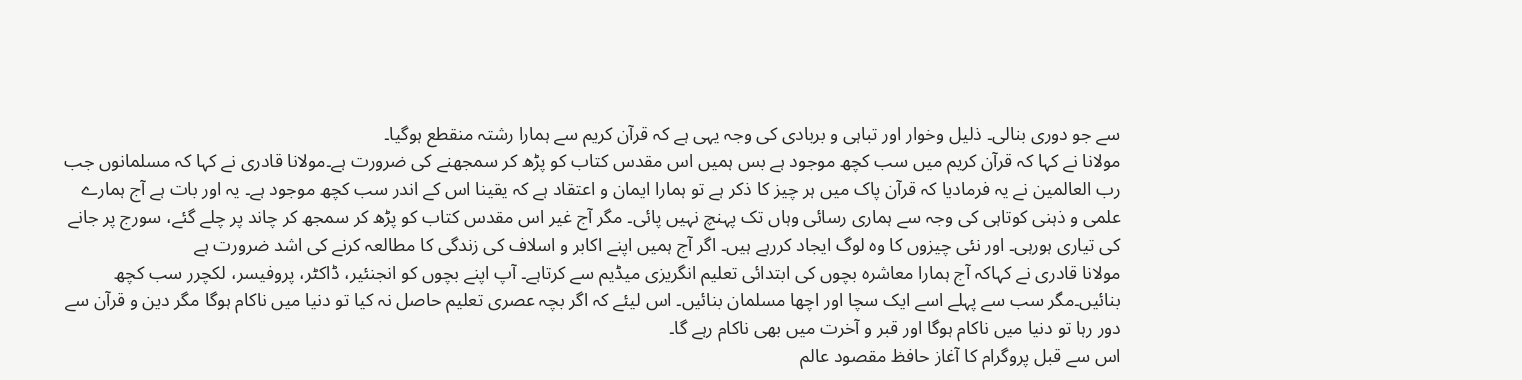سے جو دوری بنالی۔ ذلیل وخوار اور تباہی و بربادی کی وجہ یہی ہے کہ قرآن کریم سے ہمارا رشتہ منقطع ہوگیا۔
مولانا نے کہا کہ قرآن کریم میں سب کچھ موجود ہے بس ہمیں اس مقدس کتاب کو پڑھ کر سمجھنے کی ضرورت ہے۔مولانا قادری نے کہا کہ مسلمانوں جب رب العالمین نے یہ فرمادیا کہ قرآن پاک میں ہر چیز کا ذکر ہے تو ہمارا ایمان و اعتقاد ہے کہ یقینا اس کے اندر سب کچھ موجود ہے۔ یہ اور بات ہے آج ہمارے علمی و ذہنی کوتاہی کی وجہ سے ہماری رسائی وہاں تک پہنچ نہیں پائی۔ مگر آج غیر اس مقدس کتاب کو پڑھ کر سمجھ کر چاند پر چلے گئے، سورج پر جانے کی تیاری ہورہی۔ اور نئی چیزوں کا وہ لوگ ایجاد کررہے ہیں۔ اگر آج ہمیں اپنے اکابر و اسلاف کی زندگی کا مطالعہ کرنے کی اشد ضرورت ہے
مولانا قادری نے کہاکہ آج ہمارا معاشرہ بچوں کی ابتدائی تعلیم انگریزی میڈیم سے کرتاہے۔ آپ اپنے بچوں کو انجنئیر، ڈاکٹر، پروفیسر، لکچرر سب کچھ بنائیں۔مگر سب سے پہلے اسے ایک سچا اور اچھا مسلمان بنائیں۔ اس لیئے کہ اگر بچہ عصری تعلیم حاصل نہ کیا تو دنیا میں ناکام ہوگا مگر دین و قرآن سے دور رہا تو دنیا میں ناکام ہوگا اور قبر و آخرت میں بھی ناکام رہے گا۔
اس سے قبل پروگرام کا آغاز حافظ مقصود عالم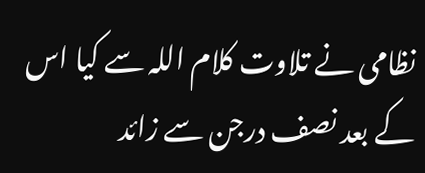نظامی نے تلاوت کلام اللہ سے کیا اس کے بعد نصف درجن سے زائد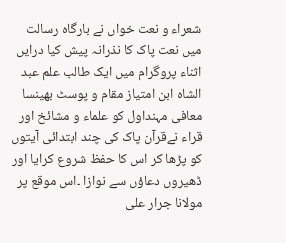شعراء و نعت خواں نے بارگاہ رسالت میں نعت پاک کا نذرانہ پیش کیا درایں اثناء پروگرام میں ایک طالب علم عبد الشاہ ابن امتیاز مقام و پوسٹ بھینسا معافی مہنداول کو علماء و مشائخ اور قراء نےقرآن پاک کی چند ابتدائی آیتوں کو پڑھا کر اس کا حفظ شروع کرایا اور ڈھیروں دعاؤں سے نوازا ۔اس موقع پر مولانا جرار علی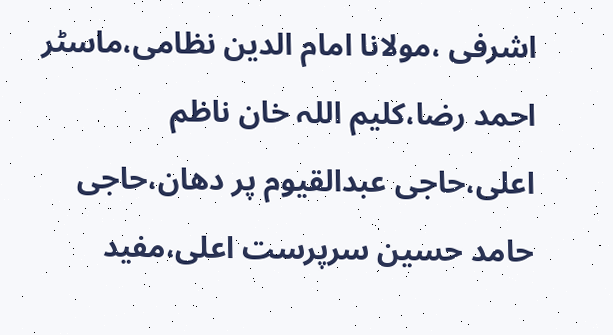اشرفی ،مولانا امام الدین نظامی،ماسٹر احمد رضا،کلیم اللہ خان ناظم اعلی،حاجی عبدالقیوم پر دھان،حاجی حامد حسین سرپرست اعلی،مفید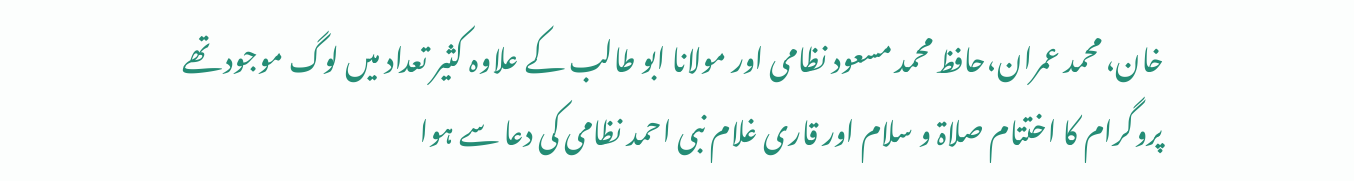خان، محمد عمران،حافظ محمد مسعود نظامی اور مولانا ابو طالب کے علاوہ کثیر تعداد میں لوگ موجود تھے پروگرام کا اختتام صلاۃ و سلام اور قاری غلام نبی احمد نظامی کی دعا سے ہوا